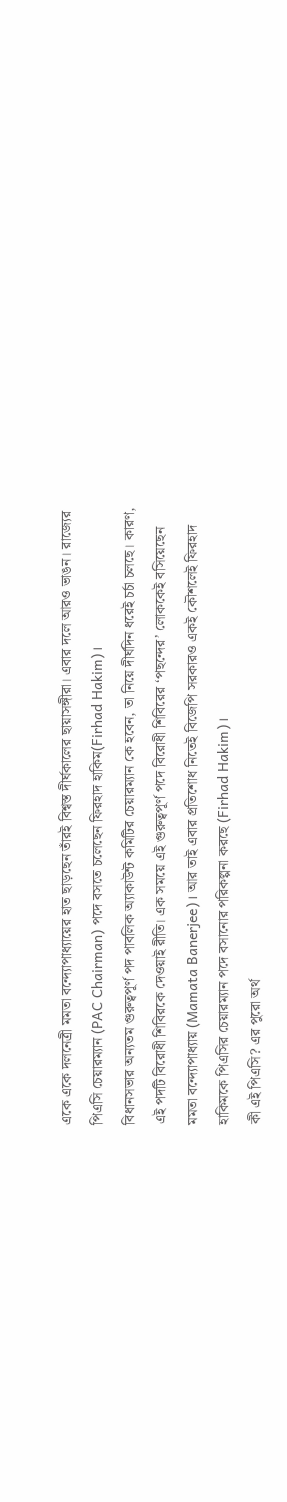একে একে দলনেত্রী মমতা বন্দ্যোপাধ্যায়ের হাত ছাড়ছেন তাঁরই বিশ্বস্ত দীর্ঘকালের ছায়াসঙ্গীরা। এবার দলে আরও ভাঙন। রাজ্যের পিএসি চেয়ারম্যান (PAC Chairman) পদে বসতে চলেছেন ফিরহাদ হাকিম(Firhad Hakim)।
বিধানসভার অন্যতম গুরুত্বপূর্ণ পদ পাবলিক অ্যাকাউন্ট কমিটির চেয়ারম্যান কে হবেন, তা নিয়ে দীর্ঘদিন ধরেই চর্চা চলছে। কারণ, এই পদটি বিরোধী শিবিরকে দেওয়াই রীতি। এক সময়ে এই গুরুত্বপূর্ণ পদে বিরোধী শিবিরের ‘পছন্দের’ লোককেই বসিয়েছেন মমতা বন্দ্যোপাধ্যায় (Mamata Banerjee)। আর তাই এবার প্রতিশোধ নিতেই বিজেপি সরকারও একই কৌশলেই ফিরহাদ হাকিমকে পিএসির চেয়ারম্যান পদে বসানোর পরিকল্পনা করছে (Firhad Hakim)।
কী এই পিএসি? এর পুরো অর্থ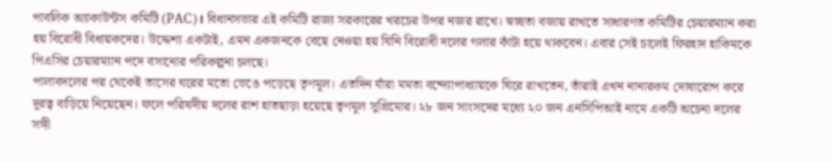পাবলিক অ্যাকাউন্টস কমিটি (PAC)। বিধানসভার এই কমিটি রাজ্য সরকারের খরচের উপর নজর রাখে। স্বচ্ছতা বজায় রাখতে সাধারণত কমিটির চেয়ারম্যান করা হয় বিরোধী বিধায়কদের। উদ্দেশ্য একটাই, এমন একজনকে বেছে নেওয়া হয় যিনি বিরোধী দলের গলার কাঁটা হয়ে থাকবেন। এবার সেই চালেই ফিরহাদ হাকিমকে পিএসির চেয়ারম্যান পদে বসানোর পরিকল্পনা চলছে।
পালাবদলের পর থেকেই তাসের ঘরের মতো ভেঙে পড়েছে তৃণমূল। এতদিন যাঁরা মমতা বন্দ্যোপাধ্যায়কে ঘিরে রাখতেন, তাঁরাই এখন নানারকম দোষারোপ করে দূরত্ব বাড়িয়ে নিয়েছেন। ফলে পরিষদীয় দলের রাশ হাতছাড়া হয়েছে তৃণমূল সুপ্রিমোর। ২৮ জন সাংসদের মধ্যে ২০ জন এনসিপিআই নামে একটি অচেনা দলের সঙ্গী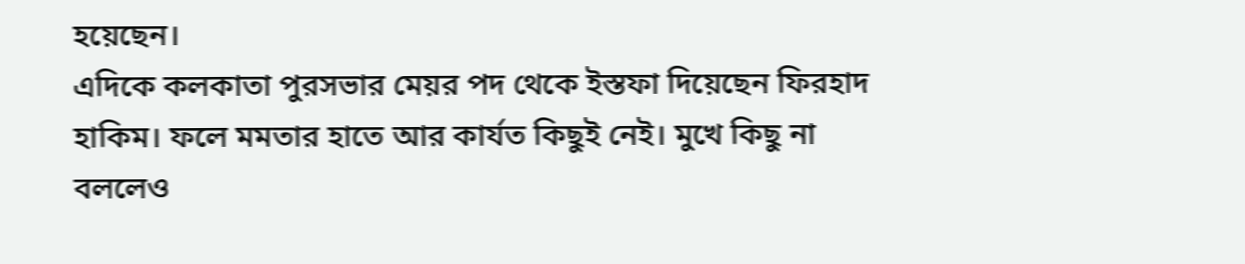হয়েছেন।
এদিকে কলকাতা পুরসভার মেয়র পদ থেকে ইস্তফা দিয়েছেন ফিরহাদ হাকিম। ফলে মমতার হাতে আর কার্যত কিছুই নেই। মুখে কিছু না বললেও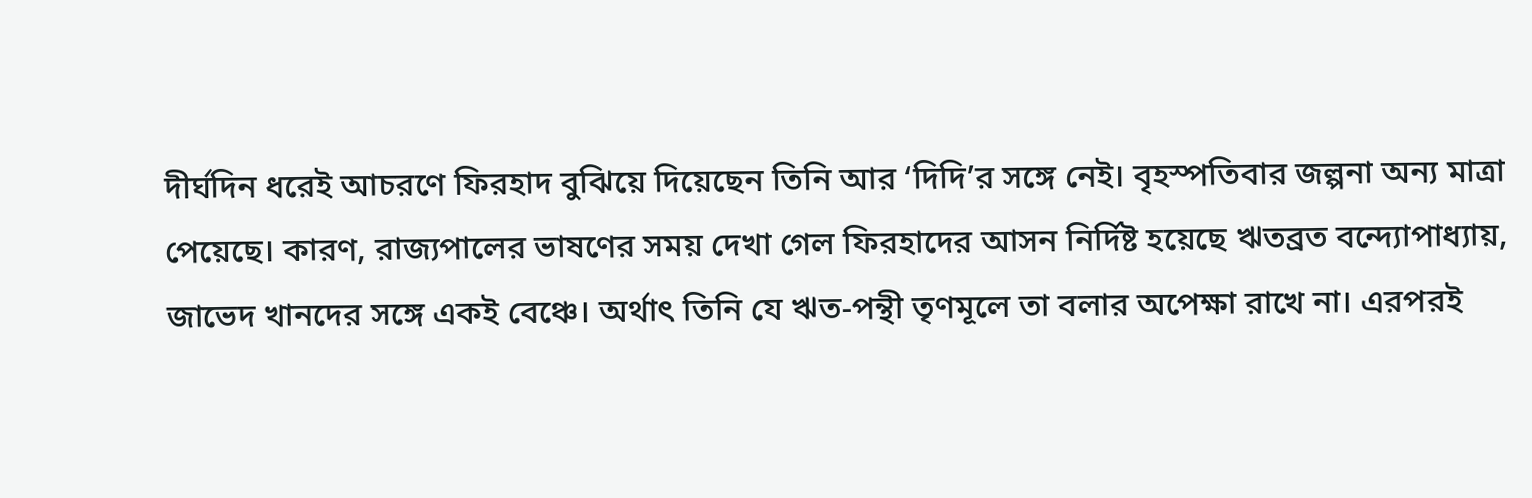দীর্ঘদিন ধরেই আচরণে ফিরহাদ বুঝিয়ে দিয়েছেন তিনি আর ‘দিদি’র সঙ্গে নেই। বৃহস্পতিবার জল্পনা অন্য মাত্রা পেয়েছে। কারণ, রাজ্যপালের ভাষণের সময় দেখা গেল ফিরহাদের আসন নির্দিষ্ট হয়েছে ঋতব্রত বন্দ্যোপাধ্যায়, জাভেদ খানদের সঙ্গে একই বেঞ্চে। অর্থাৎ তিনি যে ঋত-পন্থী তৃণমূলে তা বলার অপেক্ষা রাখে না। এরপরই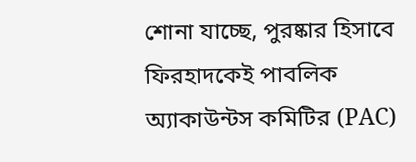শোনা যাচ্ছে, পুরষ্কার হিসাবে ফিরহাদকেই পাবলিক অ্যাকাউন্টস কমিটির (PAC)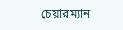চেয়ারম্যান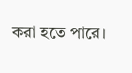করা হতে পারে।